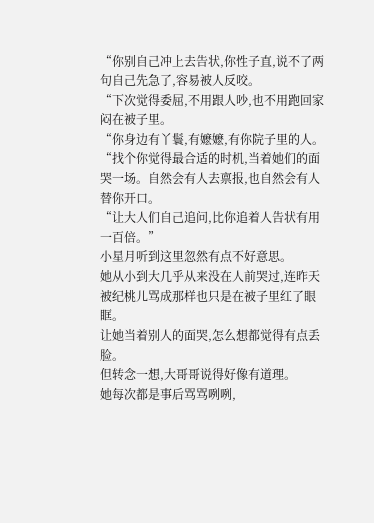“你别自己冲上去告状,你性子直,说不了两句自己先急了,容易被人反咬。
“下次觉得委屈,不用跟人吵,也不用跑回家闷在被子里。
“你身边有丫鬟,有嬷嬷,有你院子里的人。
“找个你觉得最合适的时机,当着她们的面哭一场。自然会有人去禀报,也自然会有人替你开口。
“让大人们自己追问,比你追着人告状有用一百倍。”
小星月听到这里忽然有点不好意思。
她从小到大几乎从来没在人前哭过,连昨天被纪桃儿骂成那样也只是在被子里红了眼眶。
让她当着别人的面哭,怎么想都觉得有点丢脸。
但转念一想,大哥哥说得好像有道理。
她每次都是事后骂骂咧咧,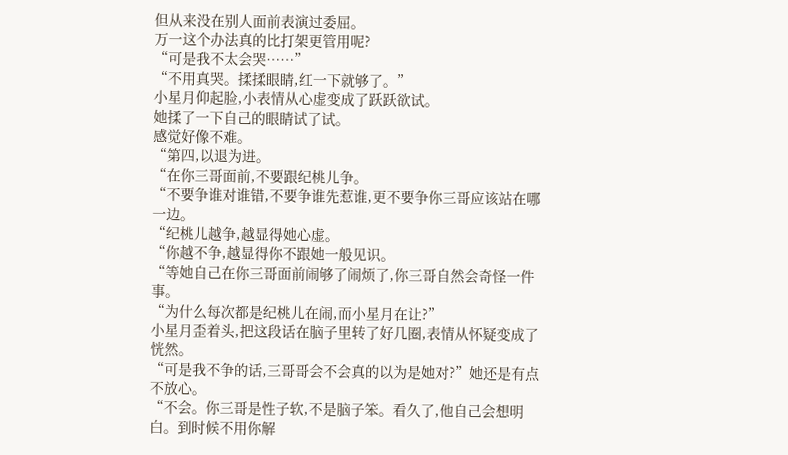但从来没在别人面前表演过委屈。
万一这个办法真的比打架更管用呢?
“可是我不太会哭……”
“不用真哭。揉揉眼睛,红一下就够了。”
小星月仰起脸,小表情从心虚变成了跃跃欲试。
她揉了一下自己的眼睛试了试。
感觉好像不难。
“第四,以退为进。
“在你三哥面前,不要跟纪桃儿争。
“不要争谁对谁错,不要争谁先惹谁,更不要争你三哥应该站在哪一边。
“纪桃儿越争,越显得她心虚。
“你越不争,越显得你不跟她一般见识。
“等她自己在你三哥面前闹够了闹烦了,你三哥自然会奇怪一件事。
“为什么每次都是纪桃儿在闹,而小星月在让?”
小星月歪着头,把这段话在脑子里转了好几圈,表情从怀疑变成了恍然。
“可是我不争的话,三哥哥会不会真的以为是她对?”她还是有点不放心。
“不会。你三哥是性子软,不是脑子笨。看久了,他自己会想明白。到时候不用你解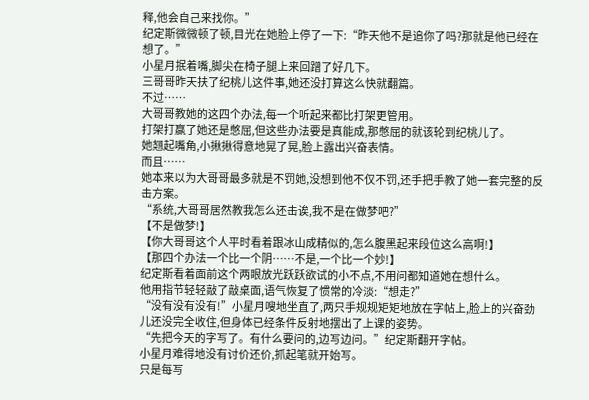释,他会自己来找你。”
纪定斯微微顿了顿,目光在她脸上停了一下:“昨天他不是追你了吗?那就是他已经在想了。”
小星月抿着嘴,脚尖在椅子腿上来回蹭了好几下。
三哥哥昨天扶了纪桃儿这件事,她还没打算这么快就翻篇。
不过……
大哥哥教她的这四个办法,每一个听起来都比打架更管用。
打架打赢了她还是憋屈,但这些办法要是真能成,那憋屈的就该轮到纪桃儿了。
她翘起嘴角,小揪揪得意地晃了晃,脸上露出兴奋表情。
而且……
她本来以为大哥哥最多就是不罚她,没想到他不仅不罚,还手把手教了她一套完整的反击方案。
“系统,大哥哥居然教我怎么还击诶,我不是在做梦吧?”
【不是做梦!】
【你大哥哥这个人平时看着跟冰山成精似的,怎么腹黑起来段位这么高啊!】
【那四个办法一个比一个阴……不是,一个比一个妙!】
纪定斯看着面前这个两眼放光跃跃欲试的小不点,不用问都知道她在想什么。
他用指节轻轻敲了敲桌面,语气恢复了惯常的冷淡:“想走?”
“没有没有没有!”小星月嗖地坐直了,两只手规规矩矩地放在字帖上,脸上的兴奋劲儿还没完全收住,但身体已经条件反射地摆出了上课的姿势。
“先把今天的字写了。有什么要问的,边写边问。”纪定斯翻开字帖。
小星月难得地没有讨价还价,抓起笔就开始写。
只是每写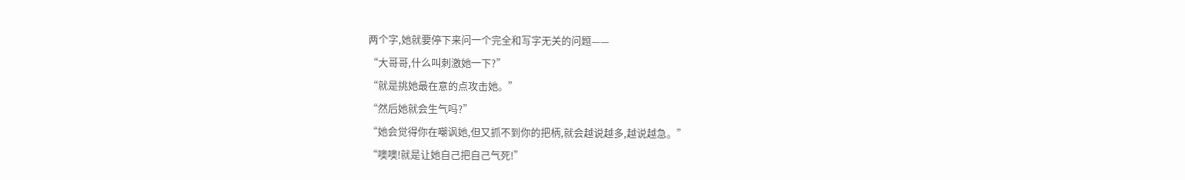两个字,她就要停下来问一个完全和写字无关的问题——
“大哥哥,什么叫刺激她一下?”
“就是挑她最在意的点攻击她。”
“然后她就会生气吗?”
“她会觉得你在嘲讽她,但又抓不到你的把柄,就会越说越多,越说越急。”
“噢噢!就是让她自己把自己气死!”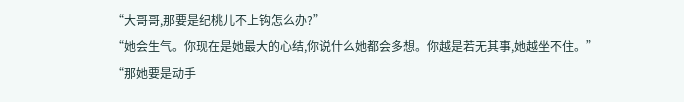“大哥哥,那要是纪桃儿不上钩怎么办?”
“她会生气。你现在是她最大的心结,你说什么她都会多想。你越是若无其事,她越坐不住。”
“那她要是动手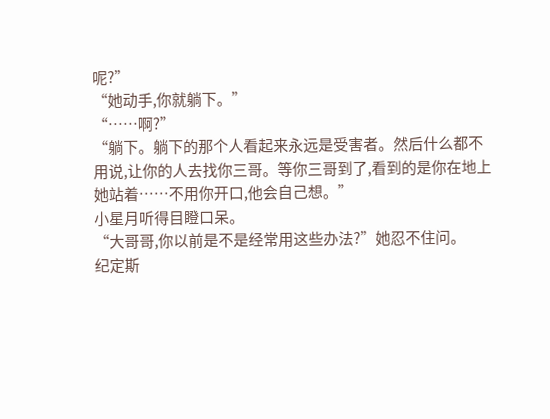呢?”
“她动手,你就躺下。”
“……啊?”
“躺下。躺下的那个人看起来永远是受害者。然后什么都不用说,让你的人去找你三哥。等你三哥到了,看到的是你在地上她站着……不用你开口,他会自己想。”
小星月听得目瞪口呆。
“大哥哥,你以前是不是经常用这些办法?”她忍不住问。
纪定斯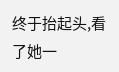终于抬起头,看了她一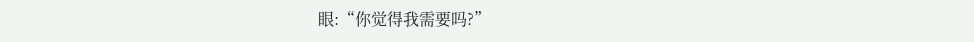眼:“你觉得我需要吗?”